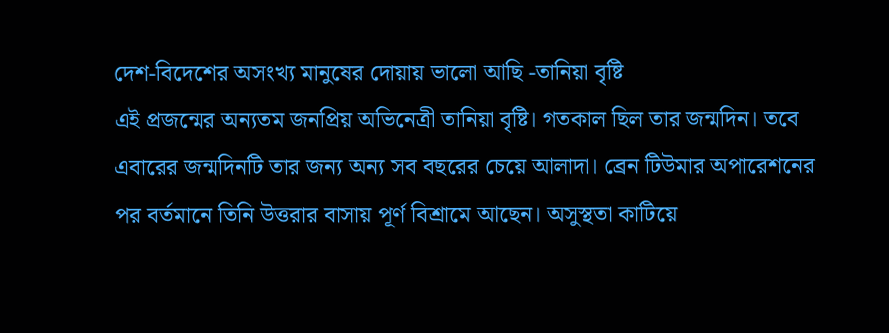দেশ-বিদেশের অসংখ্য মানুষের দোয়ায় ভালো আছি -তানিয়া বৃষ্টি
এই প্রজন্মের অন্যতম জনপ্রিয় অভিনেত্রী তানিয়া বৃষ্টি। গতকাল ছিল তার জন্মদিন। তবে এবারের জন্মদিনটি তার জন্য অন্য সব বছরের চেয়ে আলাদা। ব্রেন টিউমার অপারেশনের পর বর্তমানে তিনি উত্তরার বাসায় পূর্ণ বিশ্রামে আছেন। অসুস্থতা কাটিয়ে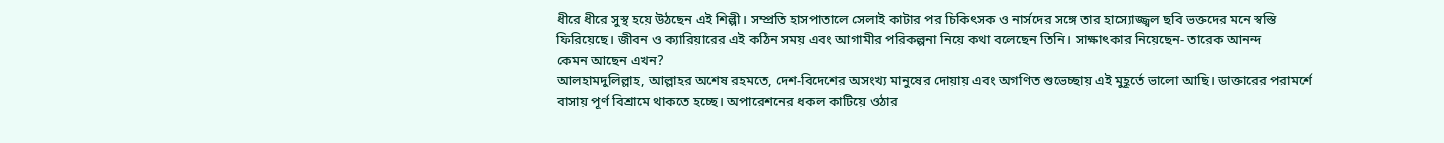ধীরে ধীরে সুস্থ হয়ে উঠছেন এই শিল্পী। সম্প্রতি হাসপাতালে সেলাই কাটার পর চিকিৎসক ও নার্সদের সঙ্গে তার হাস্যোজ্জ্বল ছবি ভক্তদের মনে স্বস্তি ফিরিয়েছে। জীবন ও ক্যারিয়ারের এই কঠিন সময় এবং আগামীর পরিকল্পনা নিয়ে কথা বলেছেন তিনি। সাক্ষাৎকার নিয়েছেন- তারেক আনন্দ
কেমন আছেন এখন?
আলহামদুলিল্লাহ, আল্লাহর অশেষ রহমতে, দেশ-বিদেশের অসংখ্য মানুষের দোয়ায় এবং অগণিত শুভেচ্ছায় এই মুহূর্তে ভালো আছি। ডাক্তারের পরামর্শে বাসায় পূর্ণ বিশ্রামে থাকতে হচ্ছে। অপারেশনের ধকল কাটিয়ে ওঠার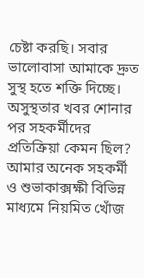চেষ্টা করছি। সবার ভালোবাসা আমাকে দ্রুত সুস্থ হতে শক্তি দিচ্ছে।
অসুস্থতার খবর শোনার পর সহকর্মীদের প্রতিক্রিয়া কেমন ছিল?
আমার অনেক সহকর্মী ও শুভাকাক্সক্ষী বিভিন্ন মাধ্যমে নিয়মিত খোঁজ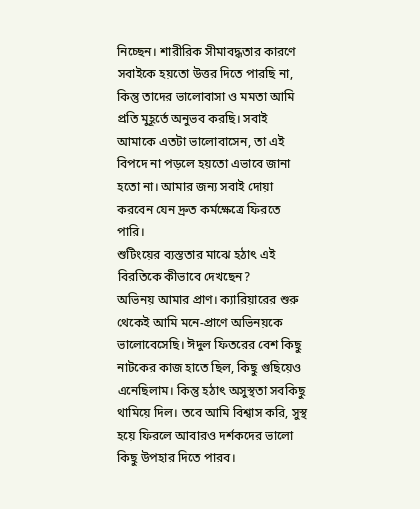নিচ্ছেন। শারীরিক সীমাবদ্ধতার কারণে সবাইকে হয়তো উত্তর দিতে পারছি না, কিন্তু তাদের ভালোবাসা ও মমতা আমি প্রতি মুহূর্তে অনুভব করছি। সবাই আমাকে এতটা ভালোবাসেন, তা এই বিপদে না পড়লে হয়তো এভাবে জানা হতো না। আমার জন্য সবাই দোয়া করবেন যেন দ্রুত কর্মক্ষেত্রে ফিরতে পারি।
শুটিংয়ের ব্যস্ততার মাঝে হঠাৎ এই বিরতিকে কীভাবে দেখছেন?
অভিনয় আমার প্রাণ। ক্যারিয়ারের শুরু থেকেই আমি মনে-প্রাণে অভিনয়কে ভালোবেসেছি। ঈদুল ফিতরের বেশ কিছু নাটকের কাজ হাতে ছিল, কিছু গুছিয়েও এনেছিলাম। কিন্তু হঠাৎ অসুস্থতা সবকিছু থামিয়ে দিল। তবে আমি বিশ্বাস করি, সুস্থ হয়ে ফিরলে আবারও দর্শকদের ভালো কিছু উপহার দিতে পারব।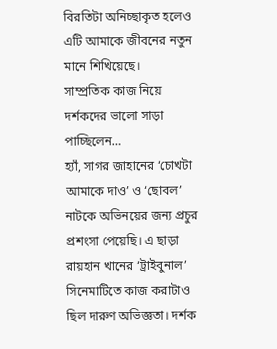বিরতিটা অনিচ্ছাকৃত হলেও এটি আমাকে জীবনের নতুন মানে শিখিয়েছে।
সাম্প্রতিক কাজ নিয়ে দর্শকদের ভালো সাড়া পাচ্ছিলেন…
হ্যাঁ, সাগর জাহানের ‘চোখটা আমাকে দাও’ ও ‘ছোবল’ নাটকে অভিনয়ের জন্য প্রচুর প্রশংসা পেয়েছি। এ ছাড়া রায়হান খানের ‘ট্রাইবুনাল’ সিনেমাটিতে কাজ করাটাও ছিল দারুণ অভিজ্ঞতা। দর্শক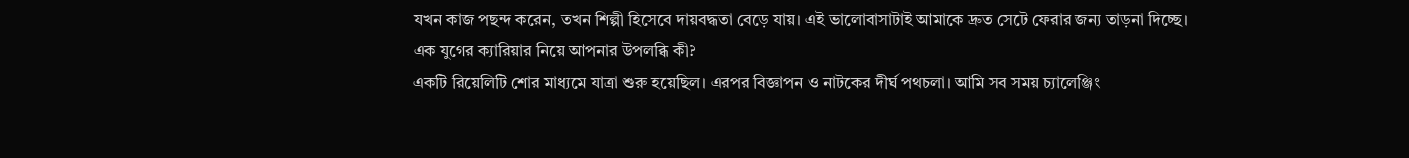যখন কাজ পছন্দ করেন, তখন শিল্পী হিসেবে দায়বদ্ধতা বেড়ে যায়। এই ভালোবাসাটাই আমাকে দ্রুত সেটে ফেরার জন্য তাড়না দিচ্ছে।
এক যুগের ক্যারিয়ার নিয়ে আপনার উপলব্ধি কী?
একটি রিয়েলিটি শোর মাধ্যমে যাত্রা শুরু হয়েছিল। এরপর বিজ্ঞাপন ও নাটকের দীর্ঘ পথচলা। আমি সব সময় চ্যালেঞ্জিং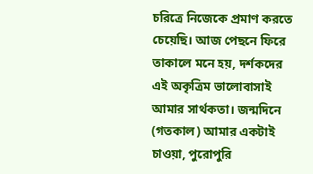চরিত্রে নিজেকে প্রমাণ করতে চেয়েছি। আজ পেছনে ফিরে তাকালে মনে হয়, দর্শকদের এই অকৃত্রিম ভালোবাসাই আমার সার্থকতা। জন্মদিনে (গতকাল) আমার একটাই চাওয়া, পুরোপুরি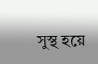সুস্থ হয়ে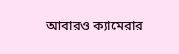আবারও ক্যামেরার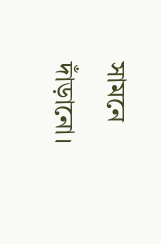সামনে দাঁড়ানো।